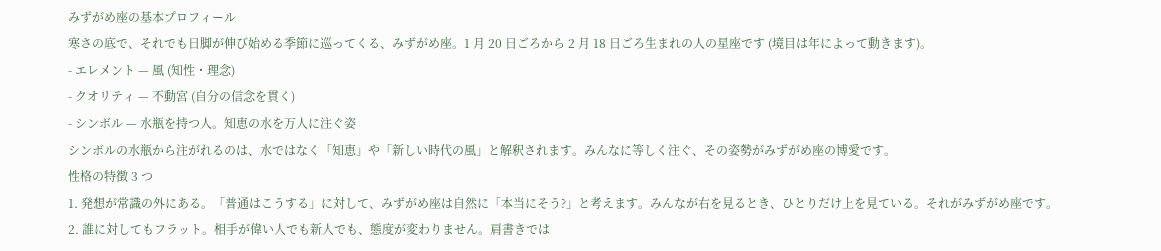みずがめ座の基本プロフィール
寒さの底で、それでも日脚が伸び始める季節に巡ってくる、みずがめ座。1 月 20 日ごろから 2 月 18 日ごろ生まれの人の星座です (境目は年によって動きます)。
- エレメント — 風 (知性・理念)
- クオリティ — 不動宮 (自分の信念を貫く)
- シンボル — 水瓶を持つ人。知恵の水を万人に注ぐ姿
シンボルの水瓶から注がれるのは、水ではなく「知恵」や「新しい時代の風」と解釈されます。みんなに等しく注ぐ、その姿勢がみずがめ座の博愛です。
性格の特徴 3 つ
1. 発想が常識の外にある。「普通はこうする」に対して、みずがめ座は自然に「本当にそう?」と考えます。みんなが右を見るとき、ひとりだけ上を見ている。それがみずがめ座です。
2. 誰に対してもフラット。相手が偉い人でも新人でも、態度が変わりません。肩書きでは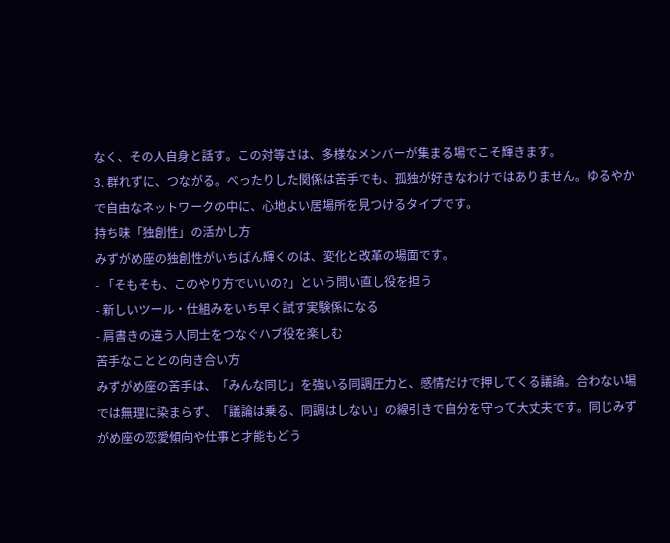なく、その人自身と話す。この対等さは、多様なメンバーが集まる場でこそ輝きます。
3. 群れずに、つながる。べったりした関係は苦手でも、孤独が好きなわけではありません。ゆるやかで自由なネットワークの中に、心地よい居場所を見つけるタイプです。
持ち味「独創性」の活かし方
みずがめ座の独創性がいちばん輝くのは、変化と改革の場面です。
- 「そもそも、このやり方でいいの?」という問い直し役を担う
- 新しいツール・仕組みをいち早く試す実験係になる
- 肩書きの違う人同士をつなぐハブ役を楽しむ
苦手なこととの向き合い方
みずがめ座の苦手は、「みんな同じ」を強いる同調圧力と、感情だけで押してくる議論。合わない場では無理に染まらず、「議論は乗る、同調はしない」の線引きで自分を守って大丈夫です。同じみずがめ座の恋愛傾向や仕事と才能もどう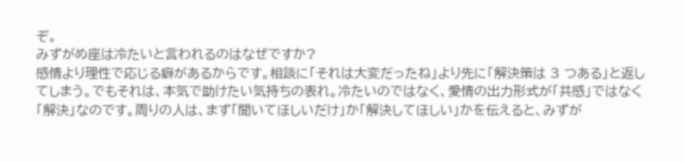ぞ。
みずがめ座は冷たいと言われるのはなぜですか?
感情より理性で応じる癖があるからです。相談に「それは大変だったね」より先に「解決策は 3 つある」と返してしまう。でもそれは、本気で助けたい気持ちの表れ。冷たいのではなく、愛情の出力形式が「共感」ではなく「解決」なのです。周りの人は、まず「聞いてほしいだけ」か「解決してほしい」かを伝えると、みずが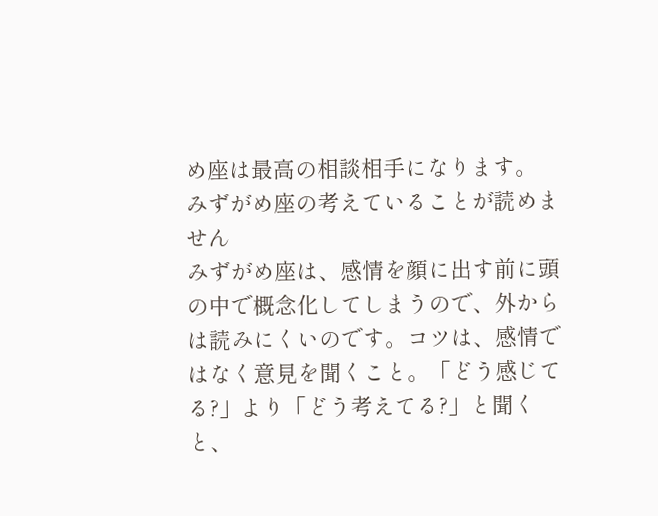め座は最高の相談相手になります。
みずがめ座の考えていることが読めません
みずがめ座は、感情を顔に出す前に頭の中で概念化してしまうので、外からは読みにくいのです。コツは、感情ではなく意見を聞くこと。「どう感じてる?」より「どう考えてる?」と聞くと、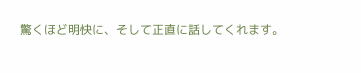驚くほど明快に、そして正直に話してくれます。